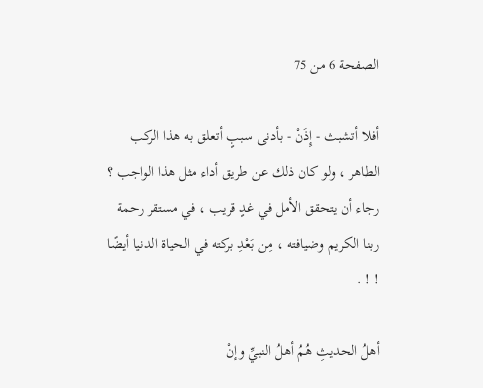الصفحة 6 من 75

أفلا أتشبث - إِذَنْ - بأدنى سببٍ أتعلق به هذا الركب الطاهر ، ولو كان ذلك عن طريق أداء مثل هذا الواجب ؟ رجاء أن يتحقق الأمل في غدٍ قريب ، في مستقر رحمة ربنا الكريم وضيافته ، مِن بَعْدِ بركته في الحياة الدنيا أيضًا ! ! .

أهلُ الحديثِ هُمُ أهلُ النبيِّ وإنْ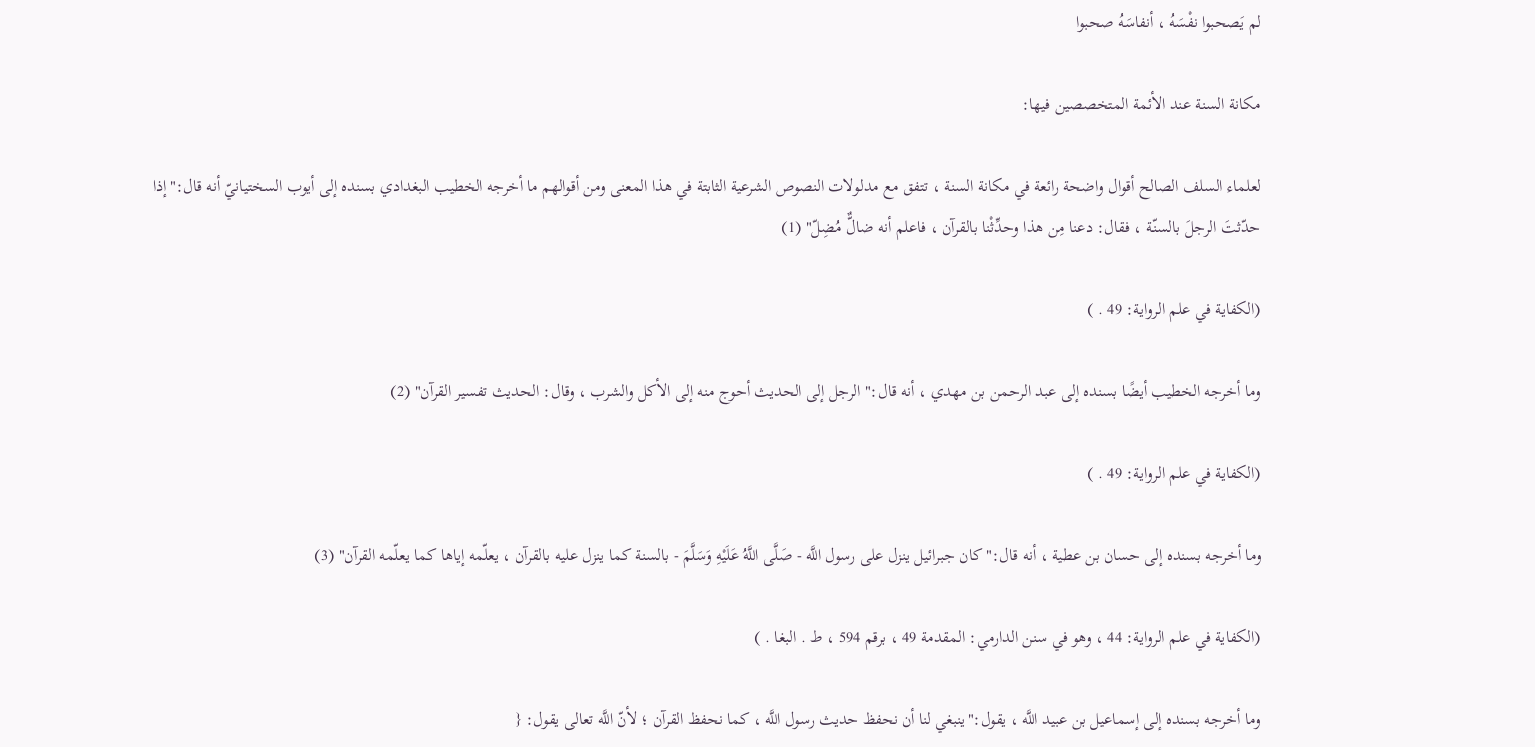لم يَصحبوا نفْسَهُ ، أنفاسَهُ صحبوا

مكانة السنة عند الأئمة المتخصصين فيها:

لعلماء السلف الصالح أقوال واضحة رائعة في مكانة السنة ، تتفق مع مدلولات النصوص الشرعية الثابتة في هذا المعنى ومن أقوالهم ما أخرجه الخطيب البغدادي بسنده إلى أيوب السختيانيّ أنه قال:"إذا حدّثتَ الرجلَ بالسنّة ، فقال: دعنا مِن هذا وحدِّثْنا بالقرآن ، فاعلم أنه ضالٌّ مُضِلّ" (1)

(الكفاية في علم الرواية: 49 . )

وما أخرجه الخطيب أيضًا بسنده إلى عبد الرحمن بن مهدي ، أنه قال:"الرجل إلى الحديث أحوج منه إلى الأكل والشرب ، وقال: الحديث تفسير القرآن" (2)

(الكفاية في علم الرواية: 49 . )

وما أخرجه بسنده إلى حسان بن عطية ، أنه قال:"كان جبرائيل ينزل على رسول اللَّه - صَلَّى اللَّهُ عَلَيْهِ وَسَلَّمَ - بالسنة كما ينزل عليه بالقرآن ، يعلّمه إياها كما يعلّمه القرآن" (3)

(الكفاية في علم الرواية: 44 ، وهو في سنن الدارمي: المقدمة 49 ، برقم 594 ، ط . البغا . )

وما أخرجه بسنده إلى إسماعيل بن عبيد اللَّه ، يقول:"ينبغي لنا أن نحفظ حديث رسول اللَّه ، كما نحفظ القرآن ؛ لأنّ اللَّه تعالى يقول: {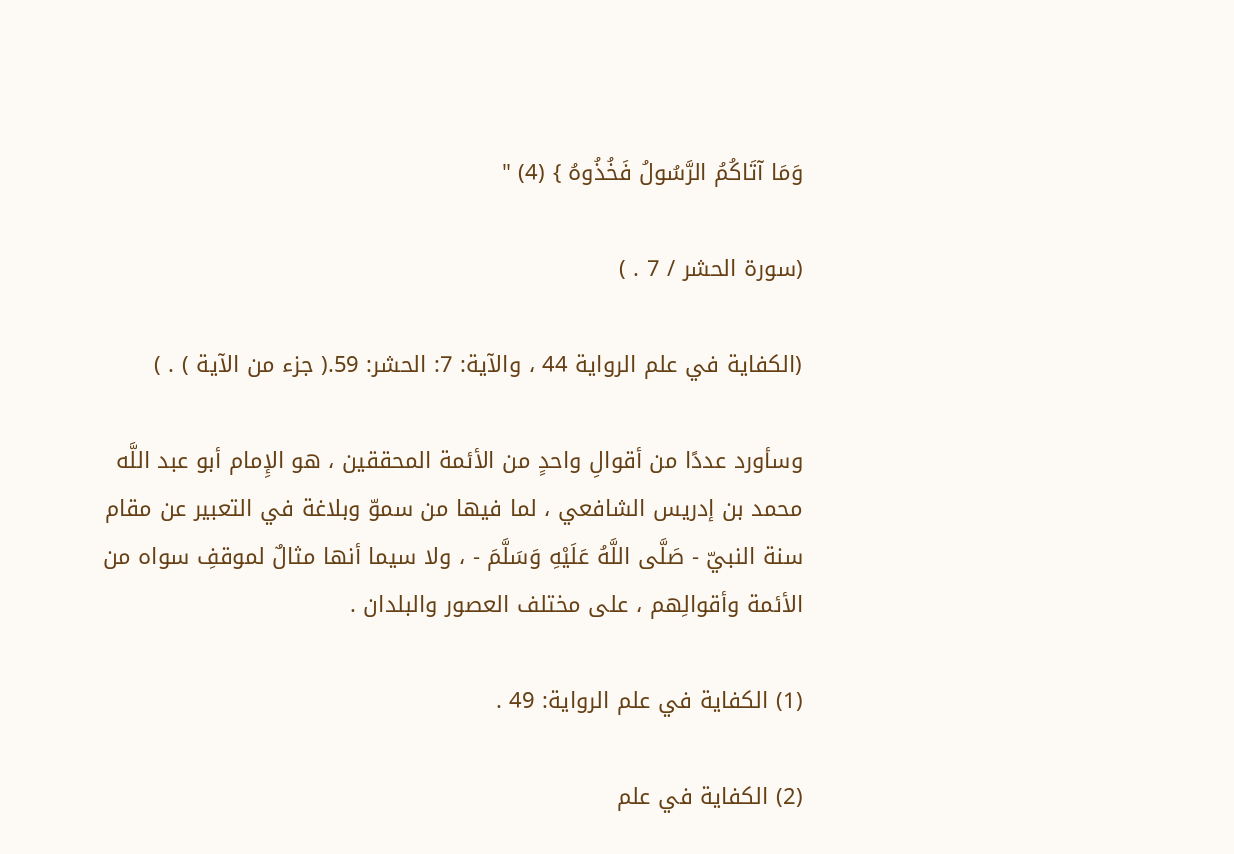وَمَا آتَاكُمُ الرَّسُولُ فَخُذُوهُ } (4) "

(سورة الحشر / 7 . )

(الكفاية في علم الرواية 44 ، والآية: 7: الحشر: 59.( جزء من الآية ) . )

وسأورد عددًا من أقوالِ واحدٍ من الأئمة المحققين ، هو الإِمام أبو عبد اللَّه محمد بن إدريس الشافعي ، لما فيها من سموّ وبلاغة في التعبير عن مقام سنة النبيّ - صَلَّى اللَّهُ عَلَيْهِ وَسَلَّمَ - ، ولا سيما أنها مثالٌ لموقفِ سواه من الأئمة وأقوالِهم ، على مختلف العصور والبلدان .

(1) الكفاية في علم الرواية: 49 .

(2) الكفاية في علم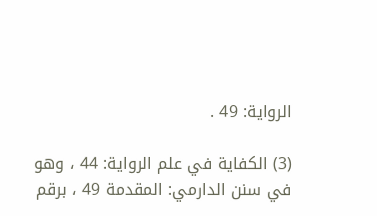الرواية: 49 .

(3) الكفاية في علم الرواية: 44 ، وهو في سنن الدارمي: المقدمة 49 ، برقم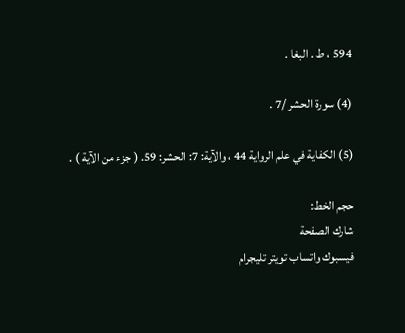594 ، ط . البغا .

(4) سورة الحشر /7 .

(5) الكفاية في علم الرواية 44 ، والآية: 7: الحشر: 59. ( جزء من الآية ) .

حجم الخط:
شارك الصفحة
فيسبوك واتساب تويتر تليجرام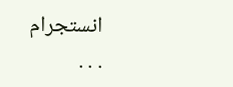انستجرام
. . .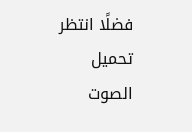فضلًا انتظر تحميل الصوت